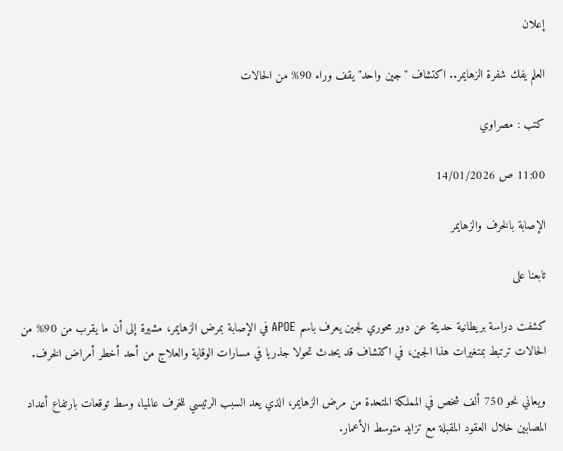إعلان

العلم يفك شفرة الزهايمر.. اكتشاف "جين واحد" يقف وراء 90% من الحالات

كتب : مصراوي

11:00 ص 14/01/2026

الإصابة بالخرف والزهايمر

تابعنا على

كشفت دراسة بريطانية حديثة عن دور محوري لجين يعرف باسم APOE في الإصابة بمرض الزهايمر، مشيرة إلى أن ما يقرب من 90% من الحالات ترتبط بمتغيرات هذا الجين، في اكتشاف قد يحدث تحولا جذريا في مسارات الوقاية والعلاج من أحد أخطر أمراض الخرف.

ويعاني نحو 750 ألف شخص في المملكة المتحدة من مرض الزهايمر، الذي يعد السبب الرئيسي للخرف عالميا، وسط توقعات بارتفاع أعداد المصابين خلال العقود المقبلة مع تزايد متوسط الأعمار.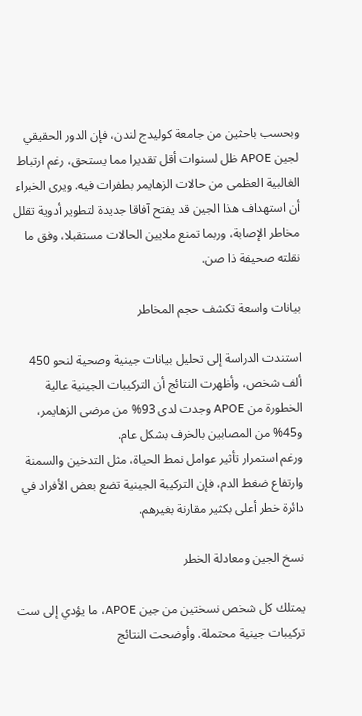وبحسب باحثين من جامعة كوليدج لندن، فإن الدور الحقيقي لجين APOE ظل لسنوات أقل تقديرا مما يستحق، رغم ارتباط الغالبية العظمى من حالات الزهايمر بطفرات فيه. ويرى الخبراء أن استهداف هذا الجين قد يفتح آفاقا جديدة لتطوير أدوية تقلل مخاطر الإصابة، وربما تمنع ملايين الحالات مستقبلا، وفق ما نقلته صحيفة ذا صن.

بيانات واسعة تكشف حجم المخاطر

استندت الدراسة إلى تحليل بيانات جينية وصحية لنحو 450 ألف شخص، وأظهرت النتائج أن التركيبات الجينية عالية الخطورة من APOE وجدت لدى 93% من مرضى الزهايمر، و45% من المصابين بالخرف بشكل عام.
ورغم استمرار تأثير عوامل نمط الحياة، مثل التدخين والسمنة وارتفاع ضغط الدم، فإن التركيبة الجينية تضع بعض الأفراد في دائرة خطر أعلى بكثير مقارنة بغيرهم.

نسخ الجين ومعادلة الخطر

يمتلك كل شخص نسختين من جين APOE، ما يؤدي إلى ست تركيبات جينية محتملة. وأوضحت النتائج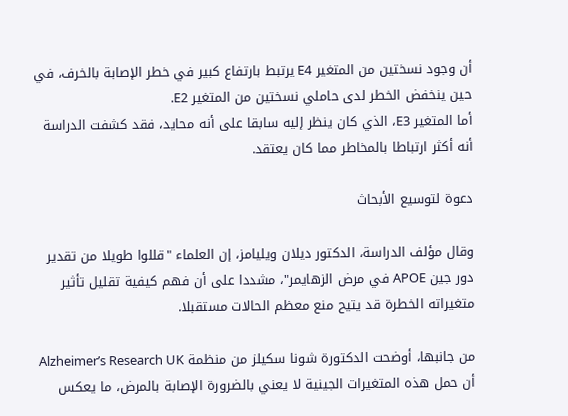أن وجود نسختين من المتغير E4 يرتبط بارتفاع كبير في خطر الإصابة بالخرف، في حين ينخفض الخطر لدى حاملي نسختين من المتغير E2.
أما المتغير E3، الذي كان ينظر إليه سابقا على أنه محايد، فقد كشفت الدراسة أنه أكثر ارتباطا بالمخاطر مما كان يعتقد.

دعوة لتوسيع الأبحاث

وقال مؤلف الدراسة، الدكتور ديلان ويليامز، إن العلماء "قللوا طويلا من تقدير دور جين APOE في مرض الزهايمر"، مشددا على أن فهم كيفية تقليل تأثير متغيراته الخطرة قد يتيح منع معظم الحالات مستقبلا.

من جانبها، أوضحت الدكتورة شونا سكيلز من منظمة Alzheimer’s Research UK أن حمل هذه المتغيرات الجينية لا يعني بالضرورة الإصابة بالمرض، ما يعكس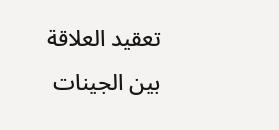تعقيد العلاقة بين الجينات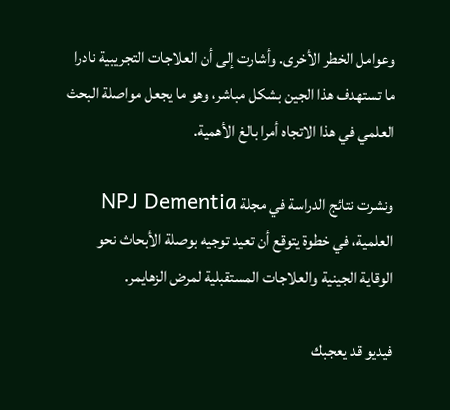وعوامل الخطر الأخرى. وأشارت إلى أن العلاجات التجريبية نادرا ما تستهدف هذا الجين بشكل مباشر، وهو ما يجعل مواصلة البحث العلمي في هذا الاتجاه أمرا بالغ الأهمية.

ونشرت نتائج الدراسة في مجلة NPJ Dementia العلمية، في خطوة يتوقع أن تعيد توجيه بوصلة الأبحاث نحو الوقاية الجينية والعلاجات المستقبلية لمرض الزهايمر.

فيديو قد يعجبك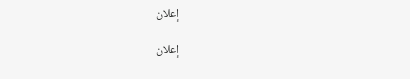إعلان

إعلان